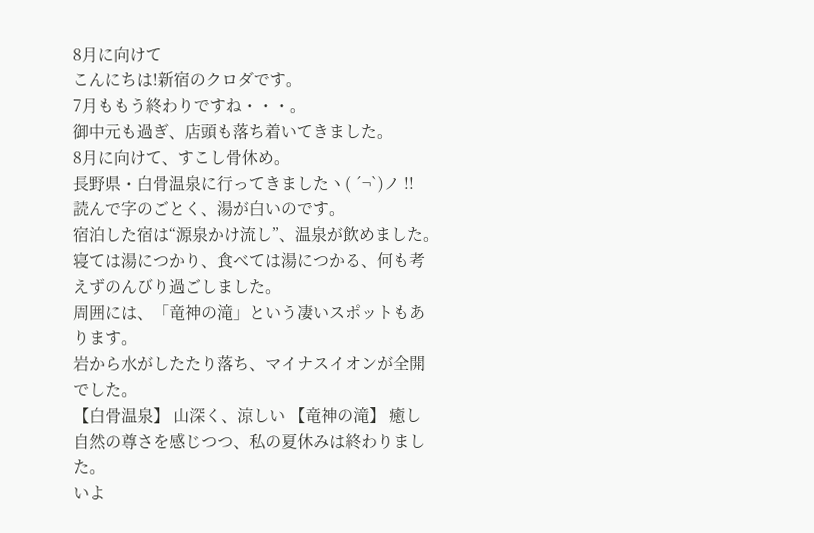8月に向けて
こんにちは!新宿のクロダです。
7月ももう終わりですね・・・。
御中元も過ぎ、店頭も落ち着いてきました。
8月に向けて、すこし骨休め。
長野県・白骨温泉に行ってきましたヽ( ´¬`)ノ !!
読んで字のごとく、湯が白いのです。
宿泊した宿は“源泉かけ流し”、温泉が飲めました。
寝ては湯につかり、食べては湯につかる、何も考えずのんびり過ごしました。
周囲には、「竜神の滝」という凄いスポットもあります。
岩から水がしたたり落ち、マイナスイオンが全開でした。
【白骨温泉】 山深く、涼しい 【竜神の滝】 癒し
自然の尊さを感じつつ、私の夏休みは終わりました。
いよ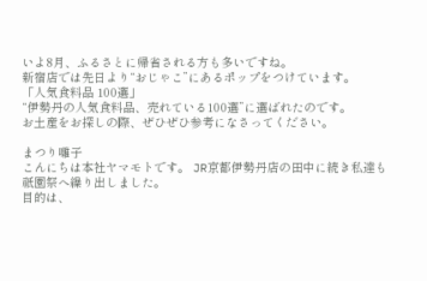いよ8月、ふるさとに帰省される方も多いですね。
新宿店では先日より“おじゃこ”にあるポップをつけています。
「人気食料品 100選」
“伊勢丹の人気食料品、売れている100選”に選ばれたのです。
お土産をお探しの際、ぜひぜひ参考になさってください。

まつり囃子
こんにちは本社ヤマモトです。 JR京都伊勢丹店の田中に続き私達も祇園祭へ繰り出しました。
目的は、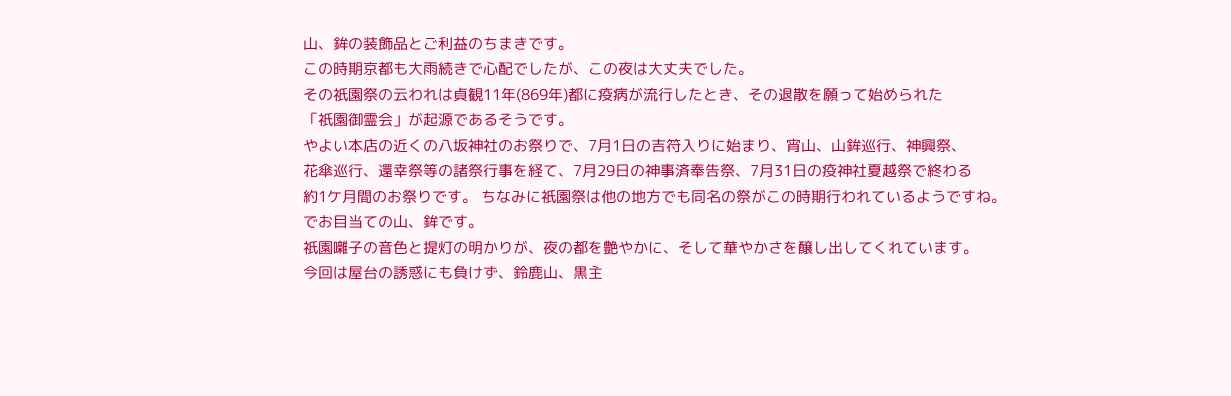山、鉾の装飾品とご利益のちまきです。
この時期京都も大雨続きで心配でしたが、この夜は大丈夫でした。
その祇園祭の云われは貞観11年(869年)都に疫病が流行したとき、その退散を願って始められた
「祇園御霊会」が起源であるそうです。
やよい本店の近くの八坂神社のお祭りで、7月1日の吉符入りに始まり、宵山、山鉾巡行、神興祭、
花傘巡行、還幸祭等の諸祭行事を経て、7月29日の神事済奉告祭、7月31日の疫神社夏越祭で終わる
約1ケ月間のお祭りです。 ちなみに祇園祭は他の地方でも同名の祭がこの時期行われているようですね。
でお目当ての山、鉾です。
祇園囃子の音色と提灯の明かりが、夜の都を艶やかに、そして華やかさを醸し出してくれています。
今回は屋台の誘惑にも負けず、鈴鹿山、黒主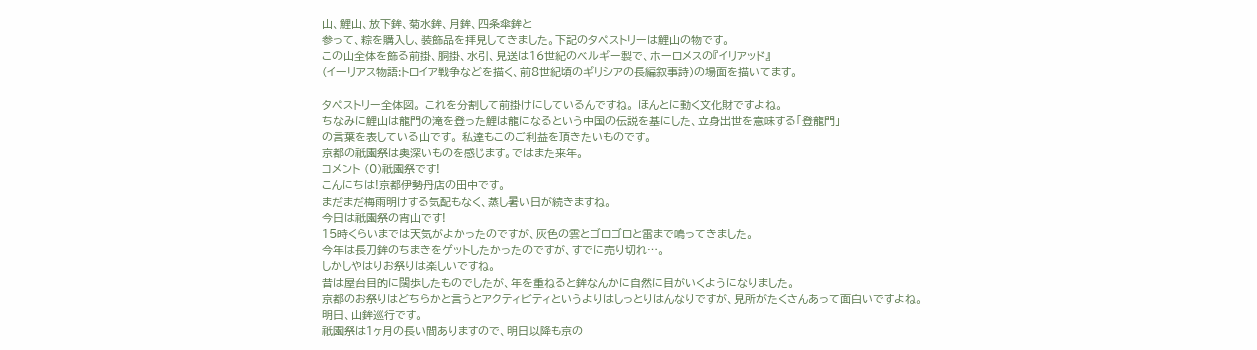山、鯉山、放下鉾、菊水鉾、月鉾、四条傘鉾と
参って、粽を購入し、装飾品を拝見してきました。下記のタペストリーは鯉山の物です。
この山全体を飾る前掛、胴掛、水引、見送は16世紀のベルギー製で、ホーロメスの『イリアッド』
(イーリアス物語:トロイア戦争などを描く、前8世紀頃のギリシアの長編叙事詩)の場面を描いてます。

タペストリー全体図。 これを分割して前掛けにしているんですね。 ほんとに動く文化財ですよね。
ちなみに鯉山は龍門の滝を登った鯉は龍になるという中国の伝説を基にした、立身出世を意味する「登龍門」
の言葉を表している山です。 私達もこのご利益を頂きたいものです。
京都の祇園祭は奥深いものを感じます。ではまた来年。
コメント (0)祇園祭です!
こんにちは!京都伊勢丹店の田中です。
まだまだ梅雨明けする気配もなく、蒸し暑い日が続きますね。
今日は祇園祭の宵山です!
15時くらいまでは天気がよかったのですが、灰色の雲とゴロゴロと雷まで鳴ってきました。
今年は長刀鉾のちまきをゲットしたかったのですが、すでに売り切れ…。
しかしやはりお祭りは楽しいですね。
昔は屋台目的に闊歩したものでしたが、年を重ねると鉾なんかに自然に目がいくようになりました。
京都のお祭りはどちらかと言うとアクティビティというよりはしっとりはんなりですが、見所がたくさんあって面白いですよね。
明日、山鉾巡行です。
祇園祭は1ヶ月の長い間ありますので、明日以降も京の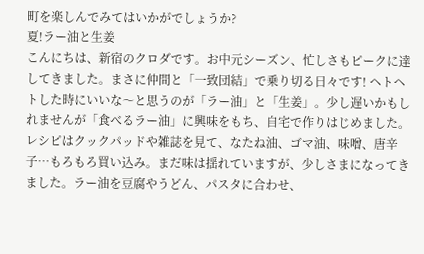町を楽しんでみてはいかがでしょうか?
夏!ラー油と生姜
こんにちは、新宿のクロダです。お中元シーズン、忙しさもピークに達してきました。まさに仲間と「一致団結」で乗り切る日々です! ヘトヘトした時にいいな〜と思うのが「ラー油」と「生姜」。少し遅いかもしれませんが「食べるラー油」に興味をもち、自宅で作りはじめました。レシピはクックパッドや雑誌を見て、なたね油、ゴマ油、味噌、唐辛子…もろもろ買い込み。まだ味は揺れていますが、少しさまになってきました。ラー油を豆腐やうどん、パスタに合わせ、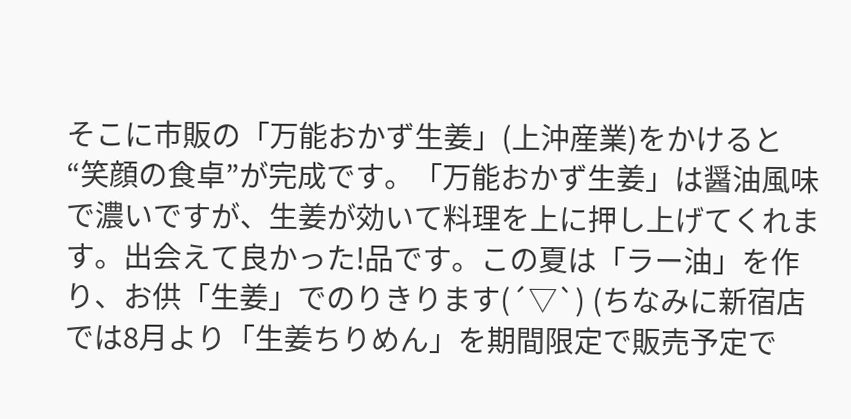そこに市販の「万能おかず生姜」(上沖産業)をかけると“笑顔の食卓”が完成です。「万能おかず生姜」は醤油風味で濃いですが、生姜が効いて料理を上に押し上げてくれます。出会えて良かった!品です。この夏は「ラー油」を作り、お供「生姜」でのりきります(´▽`) (ちなみに新宿店では8月より「生姜ちりめん」を期間限定で販売予定で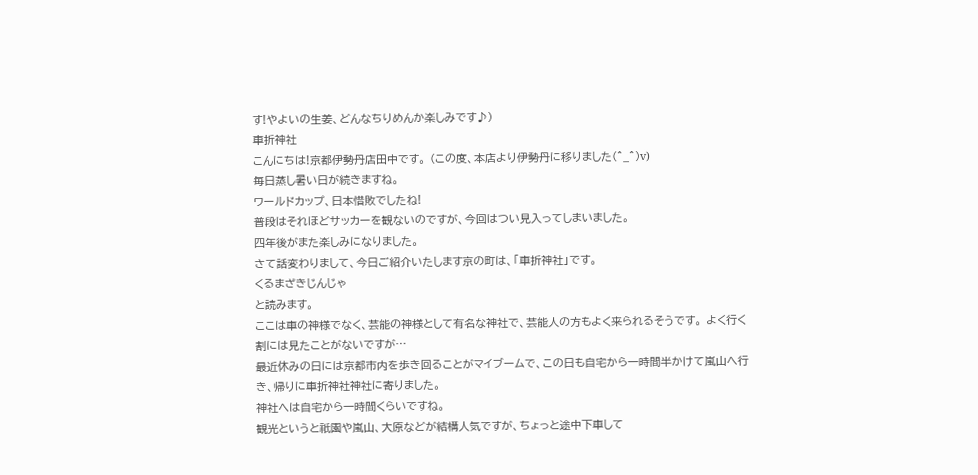す!やよいの生姜、どんなちりめんか楽しみです♪)
車折神社
こんにちは!京都伊勢丹店田中です。 (この度、本店より伊勢丹に移りました(^_^)v)
毎日蒸し暑い日が続きますね。
ワールドカップ、日本惜敗でしたね!
普段はそれほどサッカーを観ないのですが、今回はつい見入ってしまいました。
四年後がまた楽しみになりました。
さて話変わりまして、今日ご紹介いたします京の町は、「車折神社」です。
くるまざきじんじゃ
と読みます。
ここは車の神様でなく、芸能の神様として有名な神社で、芸能人の方もよく来られるそうです。 よく行く割には見たことがないですが…
最近休みの日には京都市内を歩き回ることがマイブームで、この日も自宅から一時間半かけて嵐山へ行き、帰りに車折神社神社に寄りました。
神社へは自宅から一時間くらいですね。
観光というと祇園や嵐山、大原などが結構人気ですが、ちょっと途中下車して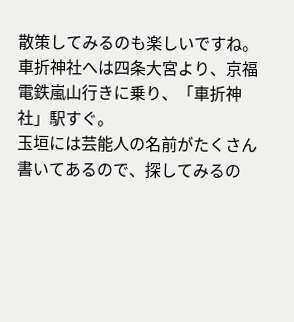散策してみるのも楽しいですね。
車折神社へは四条大宮より、京福電鉄嵐山行きに乗り、「車折神社」駅すぐ。
玉垣には芸能人の名前がたくさん書いてあるので、探してみるの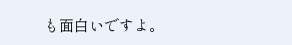も面白いですよ。